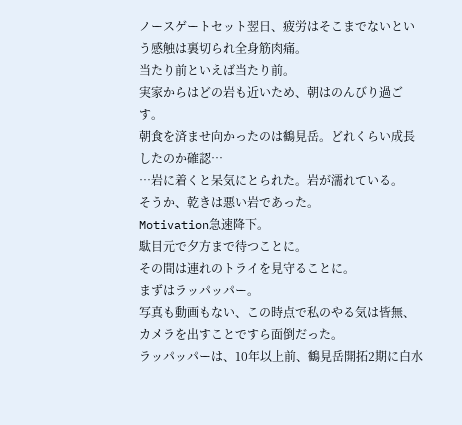ノースゲートセット翌日、疲労はそこまでないという感触は裏切られ全身筋肉痛。
当たり前といえば当たり前。
実家からはどの岩も近いため、朝はのんびり過ごす。
朝食を済ませ向かったのは鶴見岳。どれくらい成長したのか確認…
…岩に着くと呆気にとられた。岩が濡れている。
そうか、乾きは悪い岩であった。
Motivation急速降下。
駄目元で夕方まで待つことに。
その間は連れのトライを見守ることに。
まずはラッパッパー。
写真も動画もない、この時点で私のやる気は皆無、カメラを出すことですら面倒だった。
ラッパッパーは、10年以上前、鶴見岳開拓2期に白水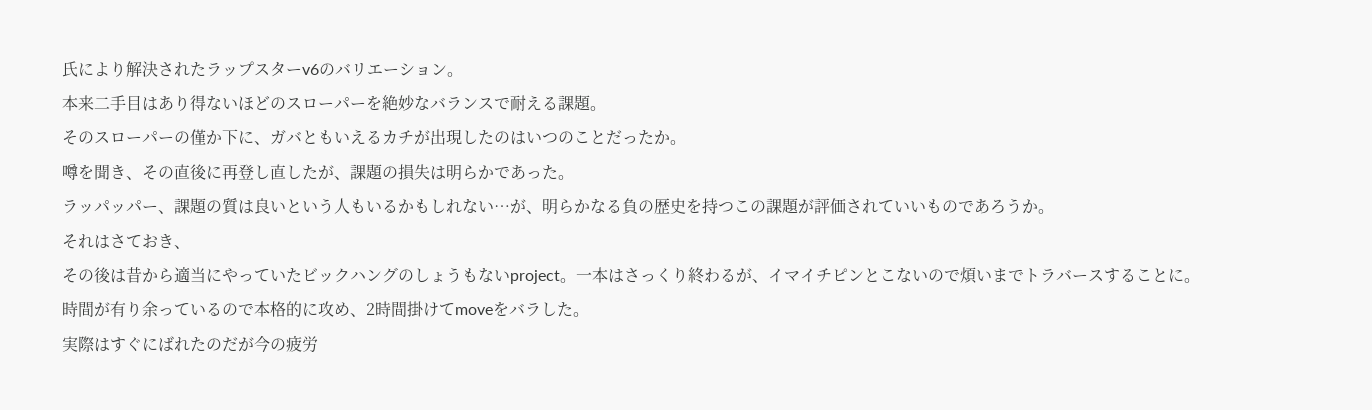氏により解決されたラップスターv6のバリエーション。
本来二手目はあり得ないほどのスローパーを絶妙なバランスで耐える課題。
そのスローパーの僅か下に、ガバともいえるカチが出現したのはいつのことだったか。
噂を聞き、その直後に再登し直したが、課題の損失は明らかであった。
ラッパッパー、課題の質は良いという人もいるかもしれない…が、明らかなる負の歴史を持つこの課題が評価されていいものであろうか。
それはさておき、
その後は昔から適当にやっていたビックハングのしょうもないproject。一本はさっくり終わるが、イマイチピンとこないので煩いまでトラバースすることに。
時間が有り余っているので本格的に攻め、2時間掛けてmoveをバラした。
実際はすぐにばれたのだが今の疲労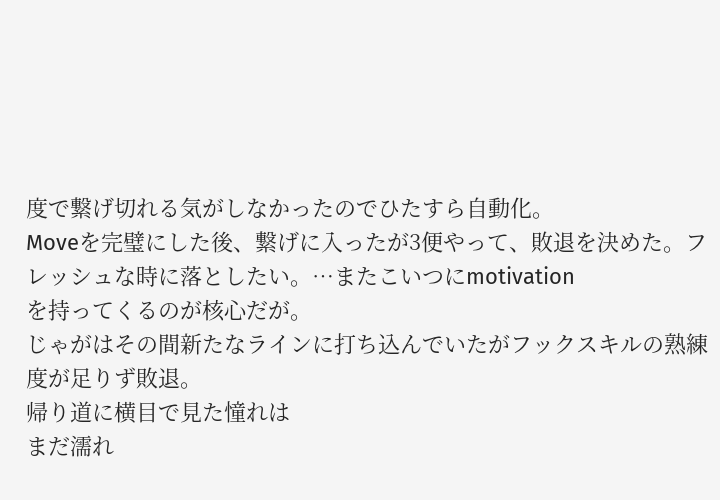度で繋げ切れる気がしなかったのでひたすら自動化。
Moveを完璧にした後、繋げに入ったが3便やって、敗退を決めた。フレッシュな時に落としたい。…またこいつにmotivation
を持ってくるのが核心だが。
じゃがはその間新たなラインに打ち込んでいたがフックスキルの熟練度が足りず敗退。
帰り道に横目で見た憧れは
まだ濡れ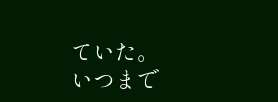ていた。
いつまで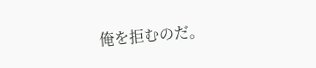俺を拒むのだ。